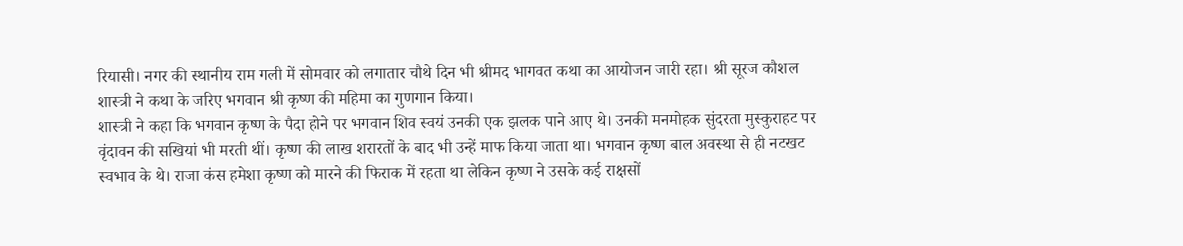रियासी। नगर की स्थानीय राम गली में सोमवार को लगातार चौथे दिन भी श्रीमद भागवत कथा का आयोजन जारी रहा। श्री सूरज कौशल शास्त्री ने कथा के जरिए भगवान श्री कृष्ण की महिमा का गुणगान किया।
शास्त्री ने कहा कि भगवान कृष्ण के पैदा होने पर भगवान शिव स्वयं उनकी एक झलक पाने आए थे। उनकी मनमोहक सुंदरता मुस्कुराहट पर वृंदावन की सखियां भी मरती थीं। कृष्ण की लाख शरारतों के बाद भी उन्हें माफ किया जाता था। भगवान कृष्ण बाल अवस्था से ही नटखट स्वभाव के थे। राजा कंस हमेशा कृष्ण को मारने की फिराक में रहता था लेकिन कृष्ण ने उसके कई राक्षसों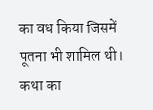का वध किया जिसमें पूतना भी शामिल थी। कथा का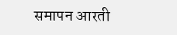समापन आरती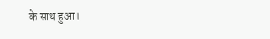के साथ हुआ।